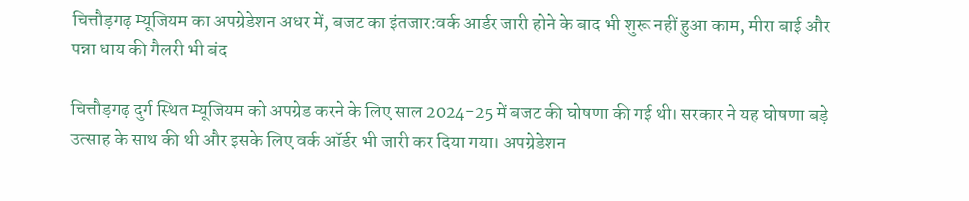चित्तौड़गढ़ म्यूजियम का अपग्रेडेशन अधर में, बजट का इंतजार:वर्क आर्डर जारी होने के बाद भी शुरू नहीं हुआ काम, मीरा बाई और पन्ना धाय की गैलरी भी बंद

चित्तौड़गढ़ दुर्ग स्थित म्यूजियम को अपग्रेड करने के लिए साल 2024-25 में बजट की घोषणा की गई थी। सरकार ने यह घोषणा बड़े उत्साह के साथ की थी और इसके लिए वर्क ऑर्डर भी जारी कर दिया गया। अपग्रेडेशन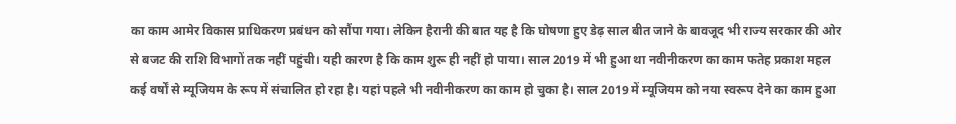का काम आमेर विकास प्राधिकरण प्रबंधन को सौंपा गया। लेकिन हैरानी की बात यह है कि घोषणा हुए डेढ़ साल बीत जाने के बावजूद भी राज्य सरकार की ओर से बजट की राशि विभागों तक नहीं पहुंची। यही कारण है कि काम शुरू ही नहीं हो पाया। साल 2019 में भी हुआ था नवीनीकरण का काम फतेह प्रकाश महल कई वर्षों से म्यूजियम के रूप में संचालित हो रहा है। यहां पहले भी नवीनीकरण का काम हो चुका है। साल 2019 में म्यूजियम को नया स्वरूप देने का काम हुआ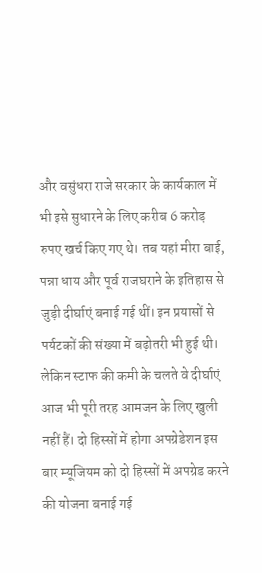और वसुंधरा राजे सरकार के कार्यकाल में भी इसे सुधारने के लिए करीब 6 करोड़ रुपए खर्च किए गए थे। तब यहां मीरा बाई, पन्ना धाय और पूर्व राजघराने के इतिहास से जुड़ी दीर्घाएं बनाई गई थीं। इन प्रयासों से पर्यटकों की संख्या में बढ़ोतरी भी हुई थी। लेकिन स्टाफ की कमी के चलते वे दीर्घाएं आज भी पूरी तरह आमजन के लिए खुली नहीं हैं। दो हिस्सों में होगा अपग्रेडेशन इस बार म्यूजियम को दो हिस्सों में अपग्रेड करने की योजना बनाई गई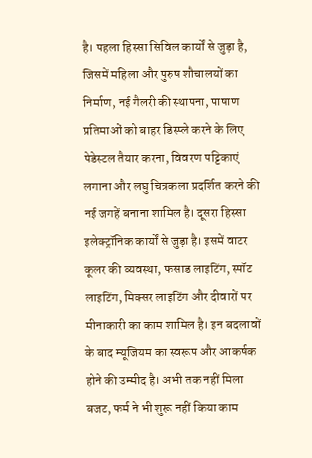है। पहला हिस्सा सिविल कार्यों से जुड़ा है, जिसमें महिला और पुरुष शौचालयों का निर्माण, नई गैलरी की स्थापना, पाषाण प्रतिमाओं को बाहर डिस्प्ले करने के लिए पेडेस्टल तैयार करना, विवरण पट्टिकाएं लगाना और लघु चित्रकला प्रदर्शित करने की नई जगहें बनाना शामिल है। दूसरा हिस्सा इलेक्ट्रॉनिक कार्यों से जुड़ा है। इसमें वाटर कूलर की व्यवस्था, फसाड लाइटिंग, स्पॉट लाइटिंग, मिक्सर लाइटिंग और दीवारों पर मीनाकारी का काम शामिल है। इन बदलावों के बाद म्यूजियम का स्वरूप और आकर्षक होने की उम्मीद है। अभी तक नहीं मिला बजट, फर्म ने भी शुरू नहीं किया काम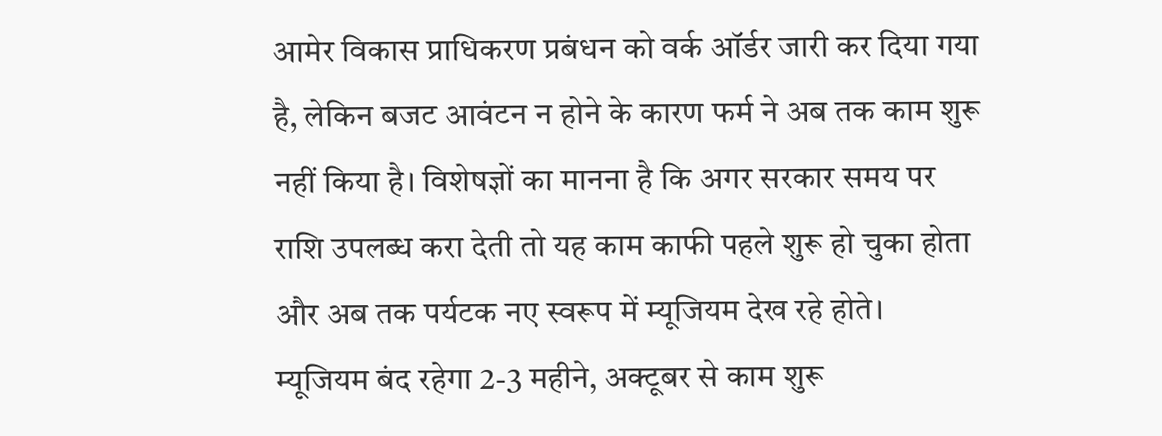आमेर विकास प्राधिकरण प्रबंधन को वर्क ऑर्डर जारी कर दिया गया है, लेकिन बजट आवंटन न होने के कारण फर्म ने अब तक काम शुरू नहीं किया है। विशेषज्ञों का मानना है कि अगर सरकार समय पर राशि उपलब्ध करा देती तो यह काम काफी पहले शुरू हो चुका होता और अब तक पर्यटक नए स्वरूप में म्यूजियम देख रहे होते। म्यूजियम बंद रहेगा 2-3 महीने, अक्टूबर से काम शुरू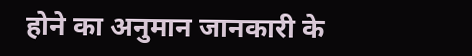होने का अनुमान जानकारी के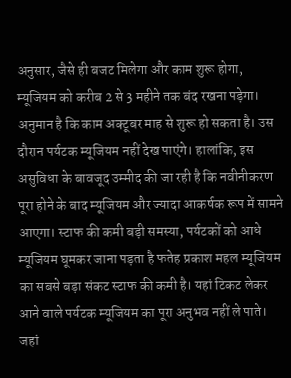अनुसार, जैसे ही बजट मिलेगा और काम शुरू होगा, म्यूजियम को करीब 2 से 3 महीने तक बंद रखना पड़ेगा। अनुमान है कि काम अक्टूबर माह से शुरू हो सकता है। उस दौरान पर्यटक म्यूजियम नहीं देख पाएंगे। हालांकि, इस असुविधा के बावजूद उम्मीद की जा रही है कि नवीनीकरण पूरा होने के बाद म्यूजियम और ज्यादा आकर्षक रूप में सामने आएगा। स्टाफ की कमी बड़ी समस्या, पर्यटकों को आधे म्यूजियम घूमकर जाना पड़ता है फतेह प्रकाश महल म्यूजियम का सबसे बड़ा संकट स्टाफ की कमी है। यहां टिकट लेकर आने वाले पर्यटक म्यूजियम का पूरा अनुभव नहीं ले पाते। जहां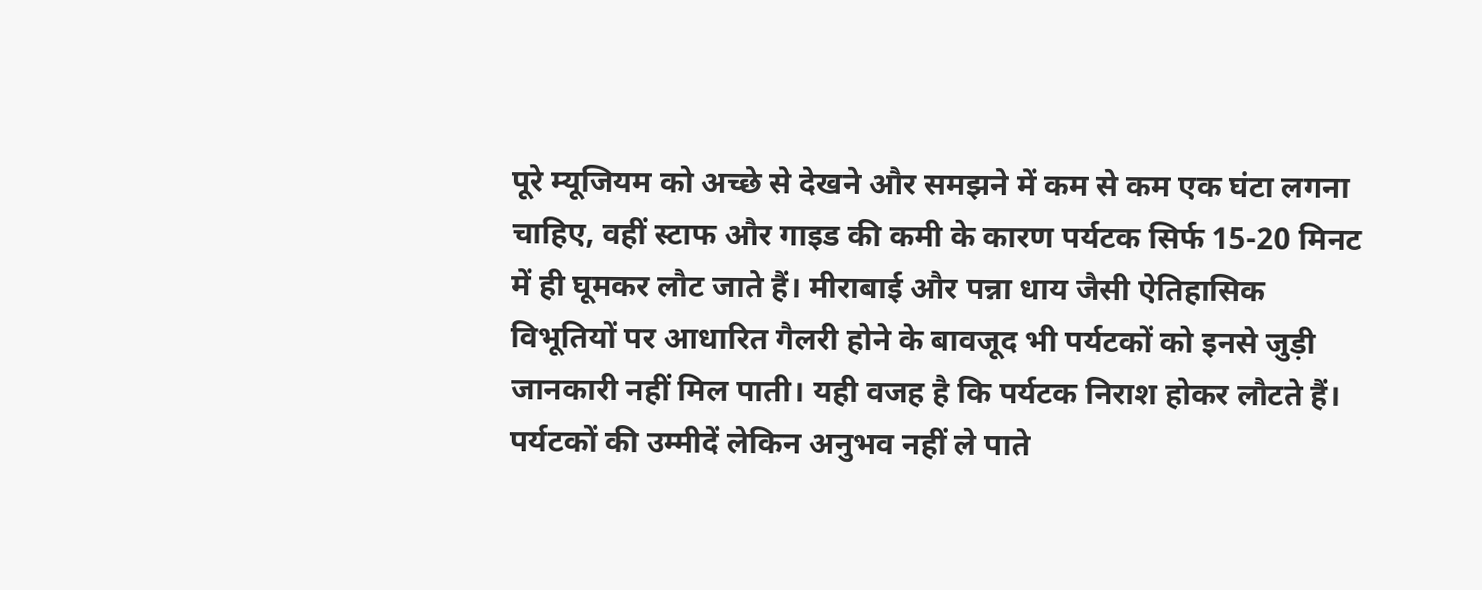पूरे म्यूजियम को अच्छे से देखने और समझने में कम से कम एक घंटा लगना चाहिए, वहीं स्टाफ और गाइड की कमी के कारण पर्यटक सिर्फ 15-20 मिनट में ही घूमकर लौट जाते हैं। मीराबाई और पन्ना धाय जैसी ऐतिहासिक विभूतियों पर आधारित गैलरी होने के बावजूद भी पर्यटकों को इनसे जुड़ी जानकारी नहीं मिल पाती। यही वजह है कि पर्यटक निराश होकर लौटते हैं। पर्यटकों की उम्मीदें लेकिन अनुभव नहीं ले पाते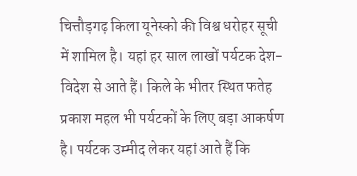चित्तौड़गढ़ किला यूनेस्को की विश्व धरोहर सूची में शामिल है। यहां हर साल लाखों पर्यटक देश-विदेश से आते हैं। किले के भीतर स्थित फतेह प्रकाश महल भी पर्यटकों के लिए बड़ा आकर्षण है। पर्यटक उम्मीद लेकर यहां आते हैं कि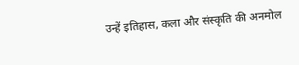उन्हें इतिहास, कला और संस्कृति की अनमोल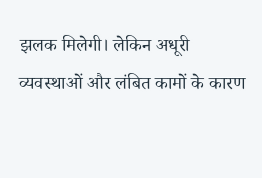झलक मिलेगी। लेकिन अधूरी व्यवस्थाओं और लंबित कामों के कारण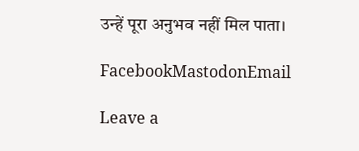उन्हें पूरा अनुभव नहीं मिल पाता।

FacebookMastodonEmail

Leave a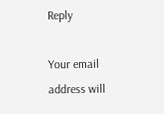Reply

Your email address will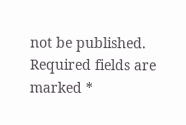not be published. Required fields are marked *